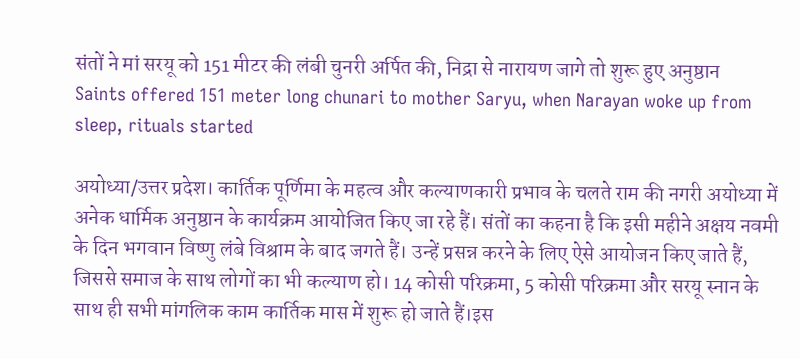संतों ने मां सरयू को 151 मीटर की लंबी चुनरी अर्पित की, निद्रा से नारायण जागे तो शुरू हुए अनुष्ठान
Saints offered 151 meter long chunari to mother Saryu, when Narayan woke up from sleep, rituals started

अयोध्या/उत्तर प्रदेश। कार्तिक पूर्णिमा के महत्व और कल्याणकारी प्रभाव के चलते राम की नगरी अयोध्या में अनेक धार्मिक अनुष्ठान के कार्यक्रम आयोजित किए जा रहे हैं। संतों का कहना है कि इसी महीने अक्षय नवमी के दिन भगवान विष्णु लंबे विश्राम के बाद जगते हैं। उन्हें प्रसन्न करने के लिए ऐसे आयोजन किए जाते हैं, जिससे समाज के साथ लोगों का भी कल्याण हो। 14 कोसी परिक्रमा, 5 कोसी परिक्रमा और सरयू स्नान के साथ ही सभी मांगलिक काम कार्तिक मास में शुरू हो जाते हैं।इस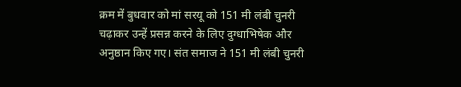क्रम में बुधवार को मां सरयू को 151 मी लंबी चुनरी चढ़ाकर उन्हें प्रसन्न करने के लिए दुग्धाभिषेक और अनुष्ठान किए गए। संत समाज ने 151 मी लंबी चुनरी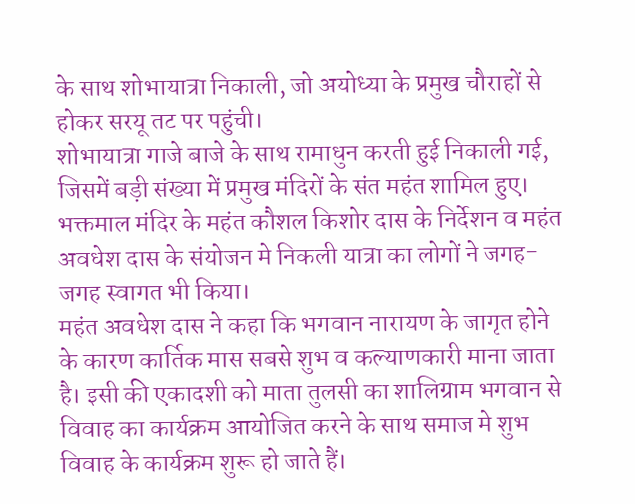के साथ शोभायात्रा निकाली, जो अयोध्या के प्रमुख चौराहों से होकर सरयू तट पर पहुंची।
शोभायात्रा गाजे बाजे के साथ रामाधुन करती हुई निकाली गई, जिसमें बड़ी संख्या में प्रमुख मंदिरों के संत महंत शामिल हुए। भक्तमाल मंदिर के महंत कौशल किशोर दास के निर्देशन व महंत अवधेश दास के संयोजन मे निकली यात्रा का लोगों ने जगह-जगह स्वागत भी किया।
महंत अवधेश दास ने कहा कि भगवान नारायण के जागृत होने के कारण कार्तिक मास सबसे शुभ व कल्याणकारी माना जाता है। इसी की एकादशी को माता तुलसी का शालिग्राम भगवान से विवाह का कार्यक्रम आयोजित करने के साथ समाज मे शुभ विवाह के कार्यक्रम शुरू हो जाते हैं।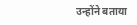उन्होंने बताया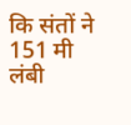कि संतों ने 151 मी लंबी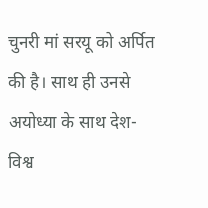चुनरी मां सरयू को अर्पित की है। साथ ही उनसे अयोध्या के साथ देश-विश्व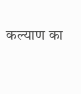कल्याण का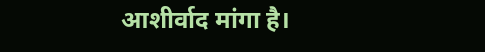आशीर्वाद मांगा है।